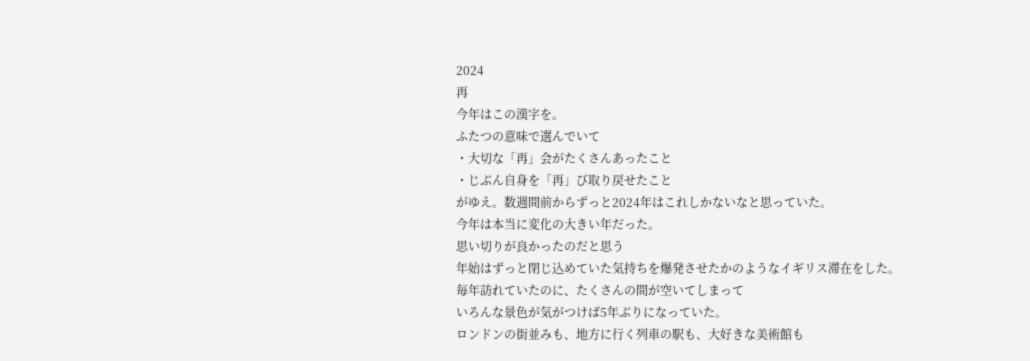2024
再
今年はこの漢字を。
ふたつの意味で選んでいて
・大切な「再」会がたくさんあったこと
・じぶん自身を「再」び取り戻せたこと
がゆえ。数週間前からずっと2024年はこれしかないなと思っていた。
今年は本当に変化の大きい年だった。
思い切りが良かったのだと思う
年始はずっと閉じ込めていた気持ちを爆発させたかのようなイギリス滞在をした。
毎年訪れていたのに、たくさんの間が空いてしまって
いろんな景色が気がつけば5年ぶりになっていた。
ロンドンの街並みも、地方に行く列車の駅も、大好きな美術館も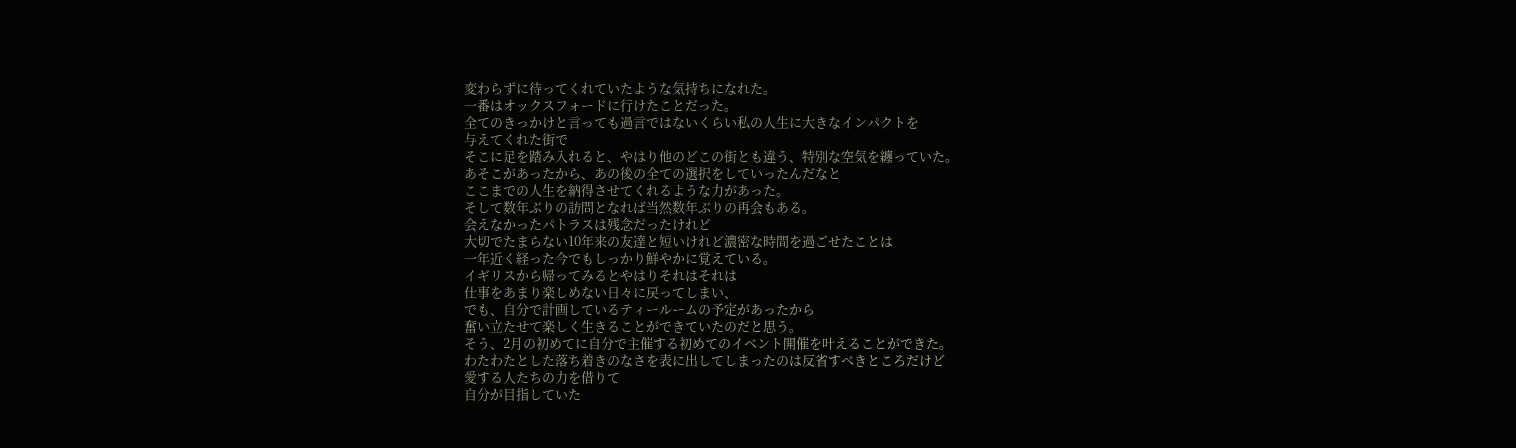変わらずに待ってくれていたような気持ちになれた。
一番はオックスフォードに行けたことだった。
全てのきっかけと言っても過言ではないくらい私の人生に大きなインパクトを
与えてくれた街で
そこに足を踏み入れると、やはり他のどこの街とも違う、特別な空気を纏っていた。
あそこがあったから、あの後の全ての選択をしていったんだなと
ここまでの人生を納得させてくれるような力があった。
そして数年ぶりの訪問となれば当然数年ぶりの再会もある。
会えなかったパトラスは残念だったけれど
大切でたまらない10年来の友達と短いけれど濃密な時間を過ごせたことは
一年近く経った今でもしっかり鮮やかに覚えている。
イギリスから帰ってみるとやはりそれはそれは
仕事をあまり楽しめない日々に戻ってしまい、
でも、自分で計画しているティールームの予定があったから
奮い立たせて楽しく生きることができていたのだと思う。
そう、2月の初めてに自分で主催する初めてのイベント開催を叶えることができた。
わたわたとした落ち着きのなさを表に出してしまったのは反省すべきところだけど
愛する人たちの力を借りて
自分が目指していた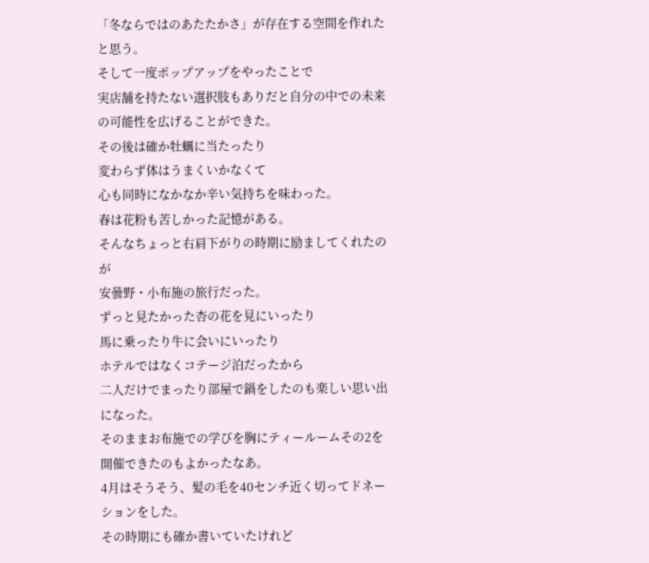「冬ならではのあたたかさ」が存在する空間を作れたと思う。
そして一度ポップアップをやったことで
実店舗を持たない選択肢もありだと自分の中での未来の可能性を広げることができた。
その後は確か牡蠣に当たったり
変わらず体はうまくいかなくて
心も同時になかなか辛い気持ちを味わった。
春は花粉も苦しかった記憶がある。
そんなちょっと右肩下がりの時期に励ましてくれたのが
安曇野・小布施の旅行だった。
ずっと見たかった杏の花を見にいったり
馬に乗ったり牛に会いにいったり
ホテルではなくコテージ泊だったから
二人だけでまったり部屋で鍋をしたのも楽しい思い出になった。
そのままお布施での学びを胸にティールームその2を開催できたのもよかったなあ。
4月はそうそう、髪の毛を40センチ近く切ってドネーションをした。
その時期にも確か書いていたけれど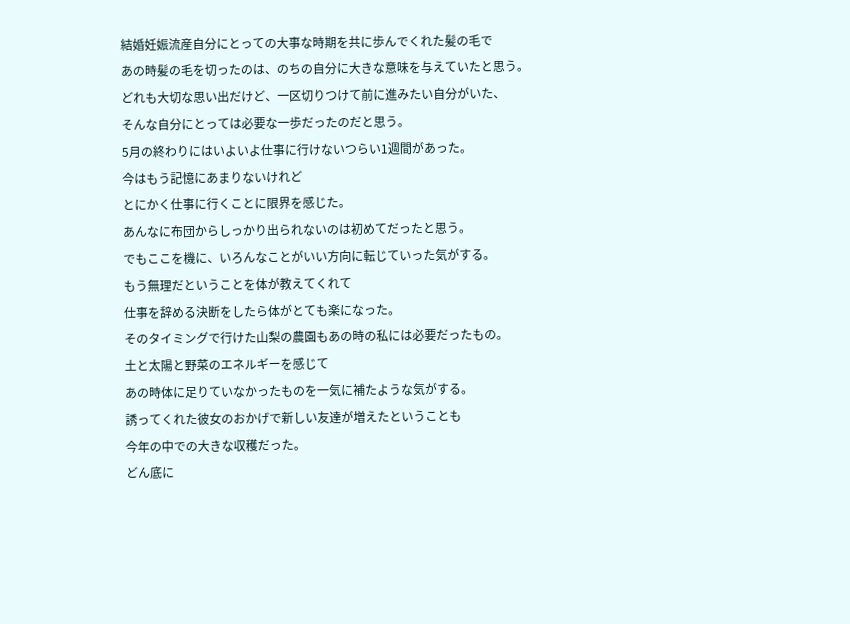結婚妊娠流産自分にとっての大事な時期を共に歩んでくれた髪の毛で
あの時髪の毛を切ったのは、のちの自分に大きな意味を与えていたと思う。
どれも大切な思い出だけど、一区切りつけて前に進みたい自分がいた、
そんな自分にとっては必要な一歩だったのだと思う。
5月の終わりにはいよいよ仕事に行けないつらい1週間があった。
今はもう記憶にあまりないけれど
とにかく仕事に行くことに限界を感じた。
あんなに布団からしっかり出られないのは初めてだったと思う。
でもここを機に、いろんなことがいい方向に転じていった気がする。
もう無理だということを体が教えてくれて
仕事を辞める決断をしたら体がとても楽になった。
そのタイミングで行けた山梨の農園もあの時の私には必要だったもの。
土と太陽と野菜のエネルギーを感じて
あの時体に足りていなかったものを一気に補たような気がする。
誘ってくれた彼女のおかげで新しい友達が増えたということも
今年の中での大きな収穫だった。
どん底に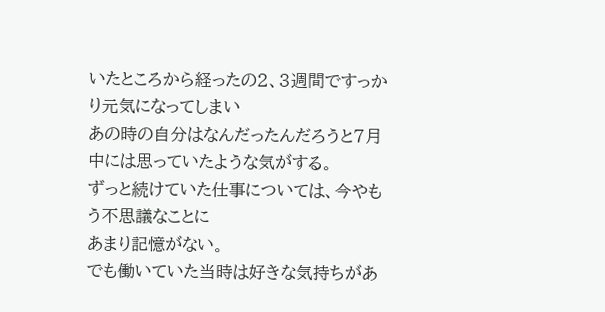いたところから経ったの2、3週間ですっかり元気になってしまい
あの時の自分はなんだったんだろうと7月中には思っていたような気がする。
ずっと続けていた仕事については、今やもう不思議なことに
あまり記憶がない。
でも働いていた当時は好きな気持ちがあ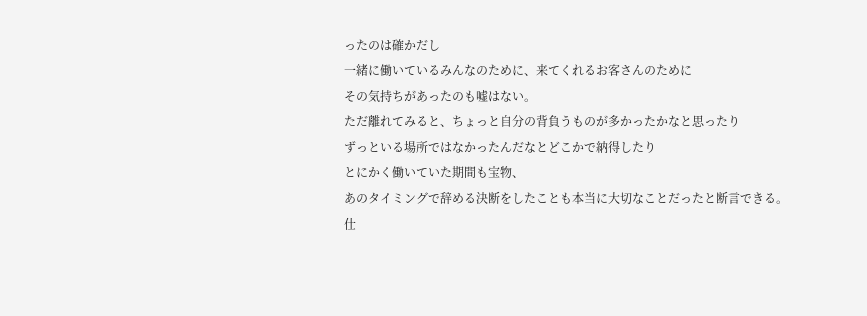ったのは確かだし
一緒に働いているみんなのために、来てくれるお客さんのために
その気持ちがあったのも嘘はない。
ただ離れてみると、ちょっと自分の背負うものが多かったかなと思ったり
ずっといる場所ではなかったんだなとどこかで納得したり
とにかく働いていた期間も宝物、
あのタイミングで辞める決断をしたことも本当に大切なことだったと断言できる。
仕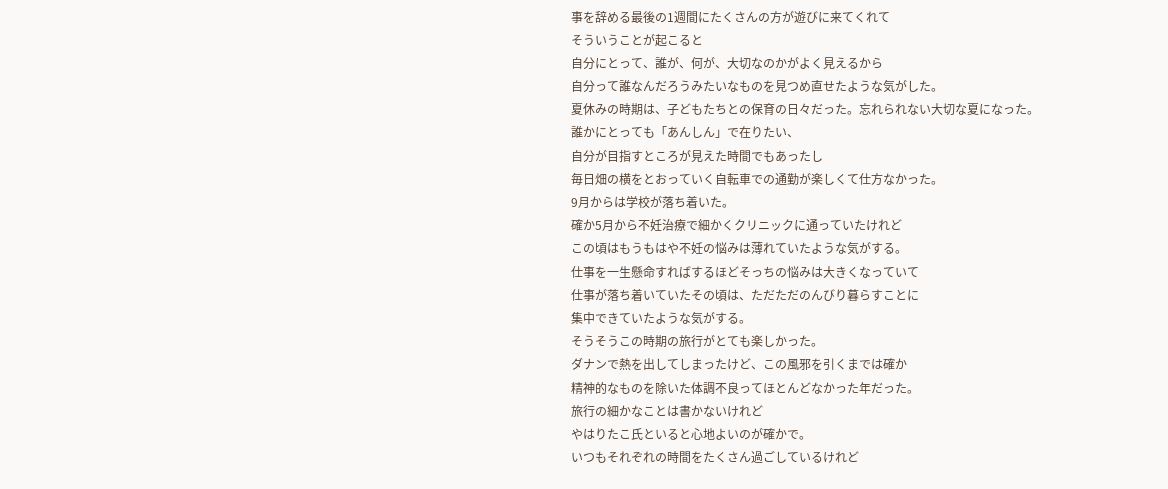事を辞める最後の1週間にたくさんの方が遊びに来てくれて
そういうことが起こると
自分にとって、誰が、何が、大切なのかがよく見えるから
自分って誰なんだろうみたいなものを見つめ直せたような気がした。
夏休みの時期は、子どもたちとの保育の日々だった。忘れられない大切な夏になった。
誰かにとっても「あんしん」で在りたい、
自分が目指すところが見えた時間でもあったし
毎日畑の横をとおっていく自転車での通勤が楽しくて仕方なかった。
9月からは学校が落ち着いた。
確か5月から不妊治療で細かくクリニックに通っていたけれど
この頃はもうもはや不妊の悩みは薄れていたような気がする。
仕事を一生懸命すればするほどそっちの悩みは大きくなっていて
仕事が落ち着いていたその頃は、ただただのんびり暮らすことに
集中できていたような気がする。
そうそうこの時期の旅行がとても楽しかった。
ダナンで熱を出してしまったけど、この風邪を引くまでは確か
精神的なものを除いた体調不良ってほとんどなかった年だった。
旅行の細かなことは書かないけれど
やはりたこ氏といると心地よいのが確かで。
いつもそれぞれの時間をたくさん過ごしているけれど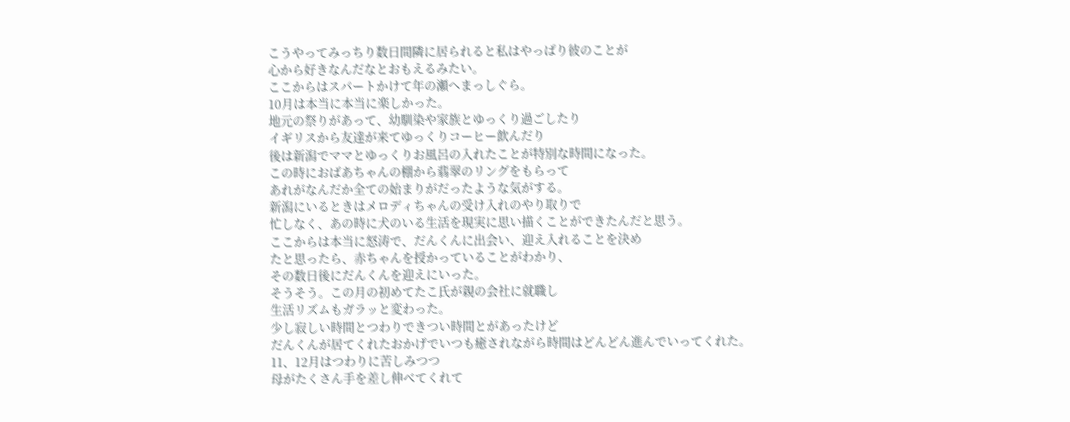こうやってみっちり数日間隣に居られると私はやっぱり彼のことが
心から好きなんだなとおもえるみたい。
ここからはスパートかけて年の瀬へまっしぐら。
10月は本当に本当に楽しかった。
地元の祭りがあって、幼馴染や家族とゆっくり過ごしたり
イギリスから友達が来てゆっくりコーヒー飲んだり
後は新潟でママとゆっくりお風呂の入れたことが特別な時間になった。
この時におばあちゃんの棚から翡翠のリングをもらって
あれがなんだか全ての始まりがだったような気がする。
新潟にいるときはメロディちゃんの受け入れのやり取りで
忙しなく、あの時に犬のいる生活を現実に思い描くことができたんだと思う。
ここからは本当に怒涛で、だんくんに出会い、迎え入れることを決め
たと思ったら、赤ちゃんを授かっていることがわかり、
その数日後にだんくんを迎えにいった。
そうそう。この月の初めてたこ氏が親の会社に就職し
生活リズムもガラッと変わった。
少し寂しい時間とつわりできつい時間とがあったけど
だんくんが居てくれたおかげでいつも癒されながら時間はどんどん進んでいってくれた。
11、12月はつわりに苦しみつつ
母がたくさん手を差し伸べてくれて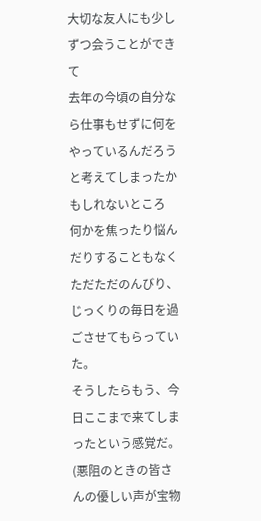大切な友人にも少しずつ会うことができて
去年の今頃の自分なら仕事もせずに何をやっているんだろうと考えてしまったかもしれないところ
何かを焦ったり悩んだりすることもなく
ただただのんびり、じっくりの毎日を過ごさせてもらっていた。
そうしたらもう、今日ここまで来てしまったという感覚だ。
(悪阻のときの皆さんの優しい声が宝物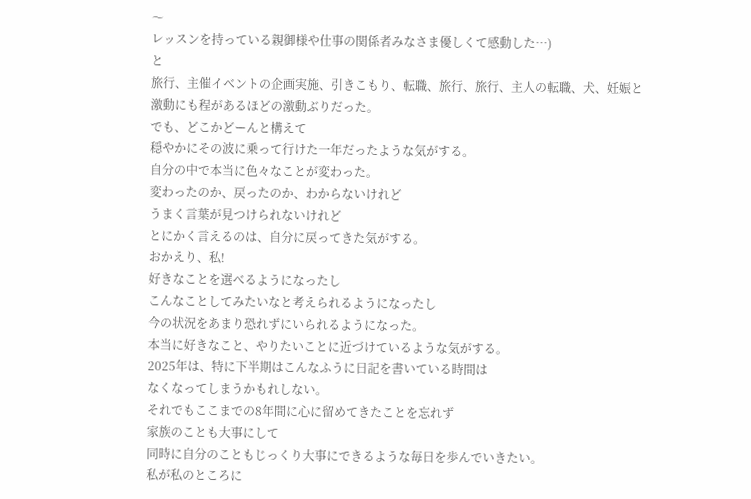〜
レッスンを持っている親御様や仕事の関係者みなさま優しくて感動した…)
と
旅行、主催イベントの企画実施、引きこもり、転職、旅行、旅行、主人の転職、犬、妊娠と
激動にも程があるほどの激動ぶりだった。
でも、どこかどーんと構えて
穏やかにその波に乗って行けた一年だったような気がする。
自分の中で本当に色々なことが変わった。
変わったのか、戻ったのか、わからないけれど
うまく言葉が見つけられないけれど
とにかく言えるのは、自分に戻ってきた気がする。
おかえり、私!
好きなことを選べるようになったし
こんなことしてみたいなと考えられるようになったし
今の状況をあまり恐れずにいられるようになった。
本当に好きなこと、やりたいことに近づけているような気がする。
2025年は、特に下半期はこんなふうに日記を書いている時間は
なくなってしまうかもれしない。
それでもここまでの8年間に心に留めてきたことを忘れず
家族のことも大事にして
同時に自分のこともじっくり大事にできるような毎日を歩んでいきたい。
私が私のところに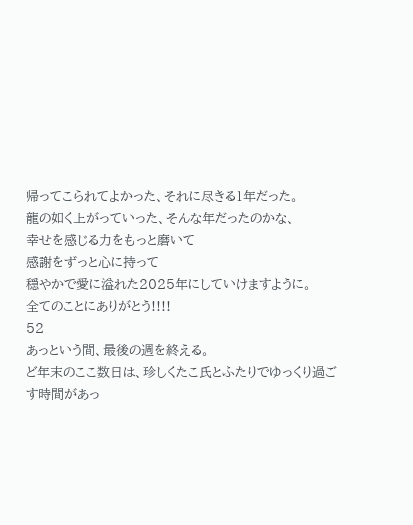帰ってこられてよかった、それに尽きる1年だった。
龍の如く上がっていった、そんな年だったのかな、
幸せを感じる力をもっと磨いて
感謝をずっと心に持って
穏やかで愛に溢れた2025年にしていけますように。
全てのことにありがとう!!!!
52
あっという間、最後の週を終える。
ど年末のここ数日は、珍しくたこ氏とふたりでゆっくり過ごす時間があっ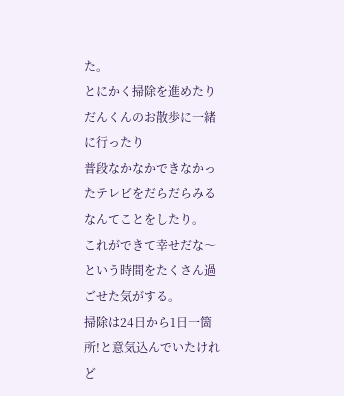た。
とにかく掃除を進めたり
だんくんのお散歩に一緒に行ったり
普段なかなかできなかったテレビをだらだらみるなんてことをしたり。
これができて幸せだな〜という時間をたくさん過ごせた気がする。
掃除は24日から1日一箇所!と意気込んでいたけれど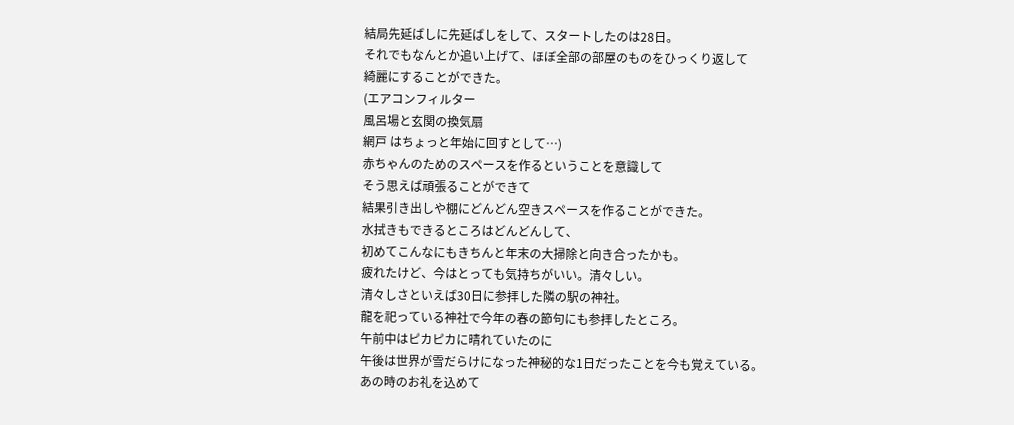結局先延ばしに先延ばしをして、スタートしたのは28日。
それでもなんとか追い上げて、ほぼ全部の部屋のものをひっくり返して
綺麗にすることができた。
(エアコンフィルター
風呂場と玄関の換気扇
網戸 はちょっと年始に回すとして…)
赤ちゃんのためのスペースを作るということを意識して
そう思えば頑張ることができて
結果引き出しや棚にどんどん空きスペースを作ることができた。
水拭きもできるところはどんどんして、
初めてこんなにもきちんと年末の大掃除と向き合ったかも。
疲れたけど、今はとっても気持ちがいい。清々しい。
清々しさといえば30日に参拝した隣の駅の神社。
龍を祀っている神社で今年の春の節句にも参拝したところ。
午前中はピカピカに晴れていたのに
午後は世界が雪だらけになった神秘的な1日だったことを今も覚えている。
あの時のお礼を込めて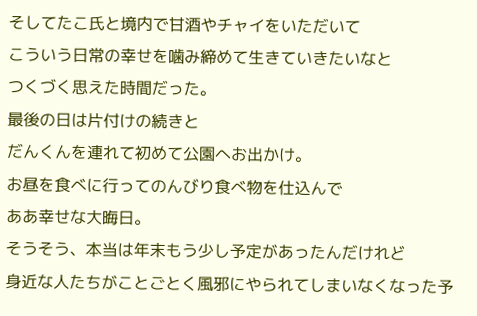そしてたこ氏と境内で甘酒やチャイをいただいて
こういう日常の幸せを噛み締めて生きていきたいなと
つくづく思えた時間だった。
最後の日は片付けの続きと
だんくんを連れて初めて公園へお出かけ。
お昼を食べに行ってのんびり食べ物を仕込んで
ああ幸せな大晦日。
そうそう、本当は年末もう少し予定があったんだけれど
身近な人たちがことごとく風邪にやられてしまいなくなった予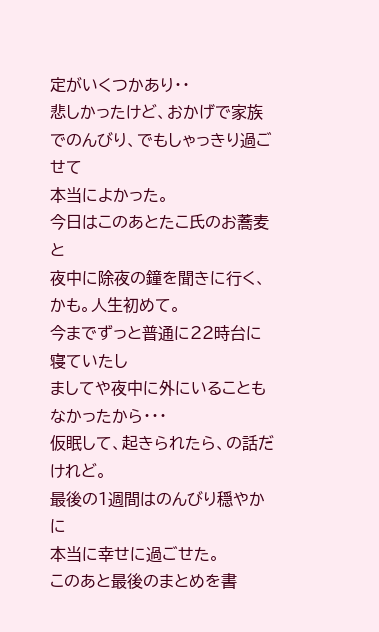定がいくつかあり・・
悲しかったけど、おかげで家族でのんびり、でもしゃっきり過ごせて
本当によかった。
今日はこのあとたこ氏のお蕎麦と
夜中に除夜の鐘を聞きに行く、かも。人生初めて。
今までずっと普通に22時台に寝ていたし
ましてや夜中に外にいることもなかったから・・・
仮眠して、起きられたら、の話だけれど。
最後の1週間はのんびり穏やかに
本当に幸せに過ごせた。
このあと最後のまとめを書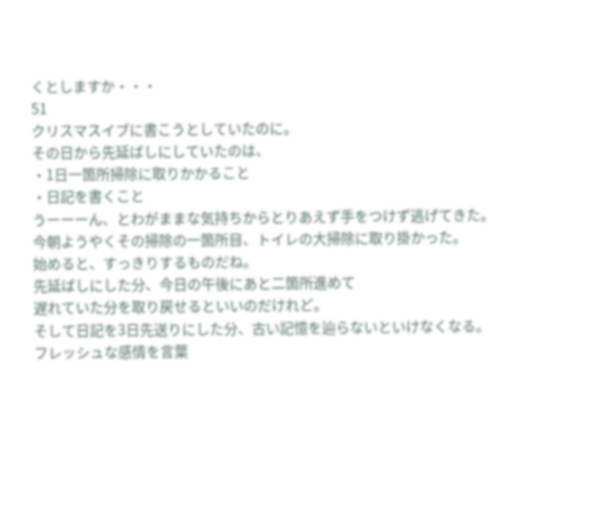くとしますか・・・
51
クリスマスイブに書こうとしていたのに。
その日から先延ばしにしていたのは、
・1日一箇所掃除に取りかかること
・日記を書くこと
うーーーん、とわがままな気持ちからとりあえず手をつけず逃げてきた。
今朝ようやくその掃除の一箇所目、トイレの大掃除に取り掛かった。
始めると、すっきりするものだね。
先延ばしにした分、今日の午後にあと二箇所進めて
遅れていた分を取り戻せるといいのだけれど。
そして日記を3日先送りにした分、古い記憶を辿らないといけなくなる。
フレッシュな感情を言葉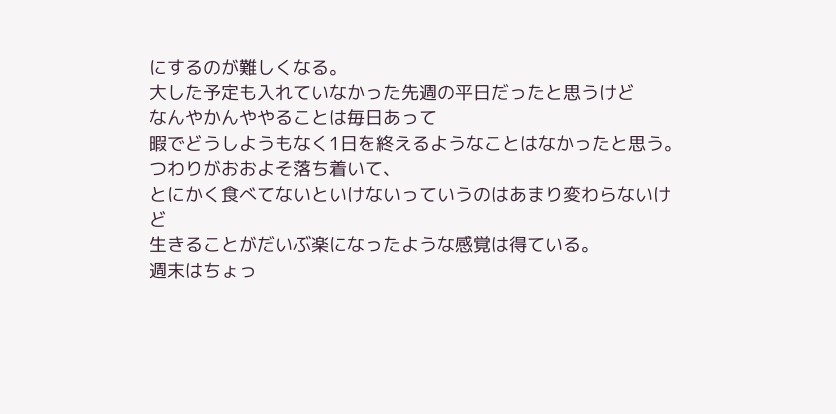にするのが難しくなる。
大した予定も入れていなかった先週の平日だったと思うけど
なんやかんややることは毎日あって
暇でどうしようもなく1日を終えるようなことはなかったと思う。
つわりがおおよそ落ち着いて、
とにかく食べてないといけないっていうのはあまり変わらないけど
生きることがだいぶ楽になったような感覚は得ている。
週末はちょっ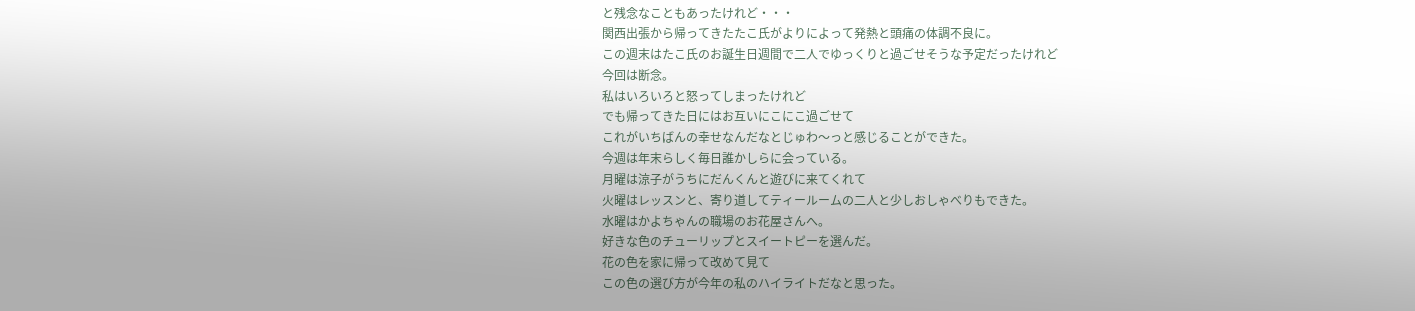と残念なこともあったけれど・・・
関西出張から帰ってきたたこ氏がよりによって発熱と頭痛の体調不良に。
この週末はたこ氏のお誕生日週間で二人でゆっくりと過ごせそうな予定だったけれど
今回は断念。
私はいろいろと怒ってしまったけれど
でも帰ってきた日にはお互いにこにこ過ごせて
これがいちばんの幸せなんだなとじゅわ〜っと感じることができた。
今週は年末らしく毎日誰かしらに会っている。
月曜は涼子がうちにだんくんと遊びに来てくれて
火曜はレッスンと、寄り道してティールームの二人と少しおしゃべりもできた。
水曜はかよちゃんの職場のお花屋さんへ。
好きな色のチューリップとスイートピーを選んだ。
花の色を家に帰って改めて見て
この色の選び方が今年の私のハイライトだなと思った。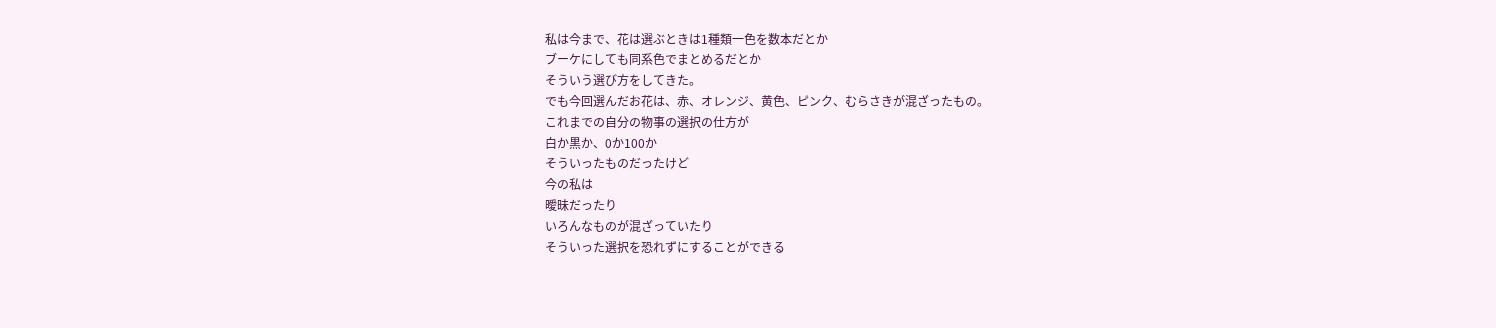私は今まで、花は選ぶときは1種類一色を数本だとか
ブーケにしても同系色でまとめるだとか
そういう選び方をしてきた。
でも今回選んだお花は、赤、オレンジ、黄色、ピンク、むらさきが混ざったもの。
これまでの自分の物事の選択の仕方が
白か黒か、0か100か
そういったものだったけど
今の私は
曖昧だったり
いろんなものが混ざっていたり
そういった選択を恐れずにすることができる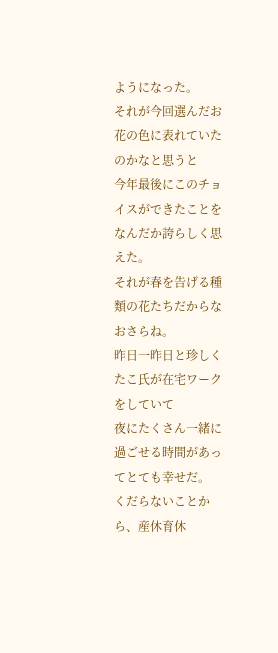ようになった。
それが今回選んだお花の色に表れていたのかなと思うと
今年最後にこのチョイスができたことをなんだか誇らしく思えた。
それが春を告げる種類の花たちだからなおさらね。
昨日一昨日と珍しくたこ氏が在宅ワークをしていて
夜にたくさん一緒に過ごせる時間があってとても幸せだ。
くだらないことから、産休育休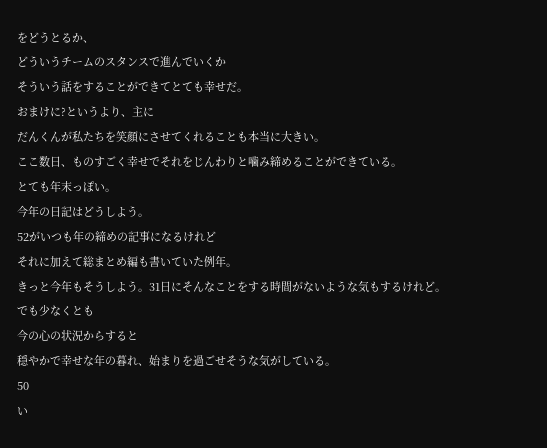をどうとるか、
どういうチームのスタンスで進んでいくか
そういう話をすることができてとても幸せだ。
おまけに?というより、主に
だんくんが私たちを笑顔にさせてくれることも本当に大きい。
ここ数日、ものすごく幸せでそれをじんわりと噛み締めることができている。
とても年末っぽい。
今年の日記はどうしよう。
52がいつも年の締めの記事になるけれど
それに加えて総まとめ編も書いていた例年。
きっと今年もそうしよう。31日にそんなことをする時間がないような気もするけれど。
でも少なくとも
今の心の状況からすると
穏やかで幸せな年の暮れ、始まりを過ごせそうな気がしている。
50
い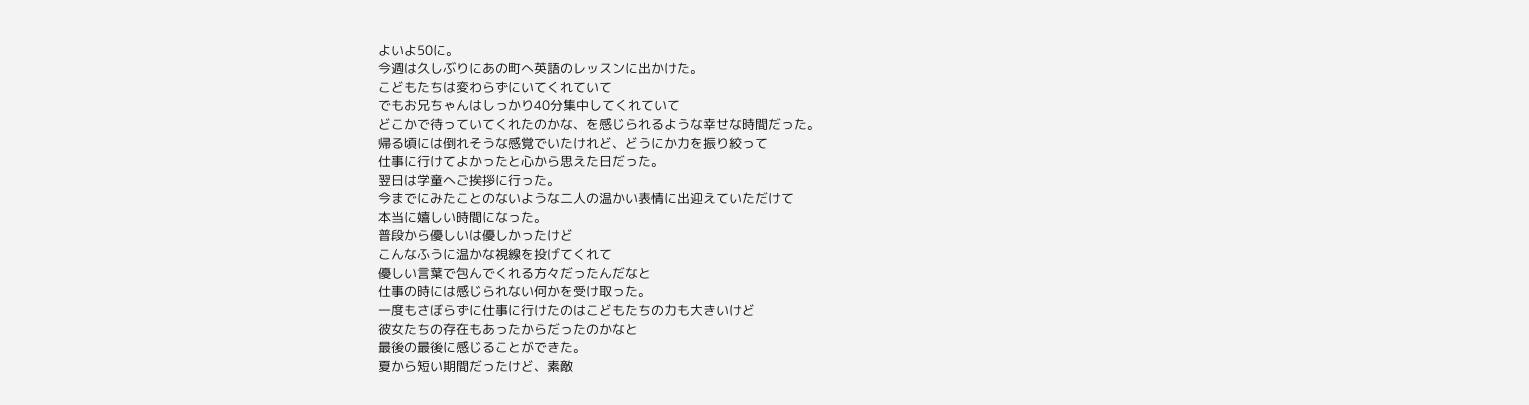よいよ50に。
今週は久しぶりにあの町へ英語のレッスンに出かけた。
こどもたちは変わらずにいてくれていて
でもお兄ちゃんはしっかり40分集中してくれていて
どこかで待っていてくれたのかな、を感じられるような幸せな時間だった。
帰る頃には倒れそうな感覚でいたけれど、どうにか力を振り絞って
仕事に行けてよかったと心から思えた日だった。
翌日は学童へご挨拶に行った。
今までにみたことのないような二人の温かい表情に出迎えていただけて
本当に嬉しい時間になった。
普段から優しいは優しかったけど
こんなふうに温かな視線を投げてくれて
優しい言葉で包んでくれる方々だったんだなと
仕事の時には感じられない何かを受け取った。
一度もさぼらずに仕事に行けたのはこどもたちの力も大きいけど
彼女たちの存在もあったからだったのかなと
最後の最後に感じることができた。
夏から短い期間だったけど、素敵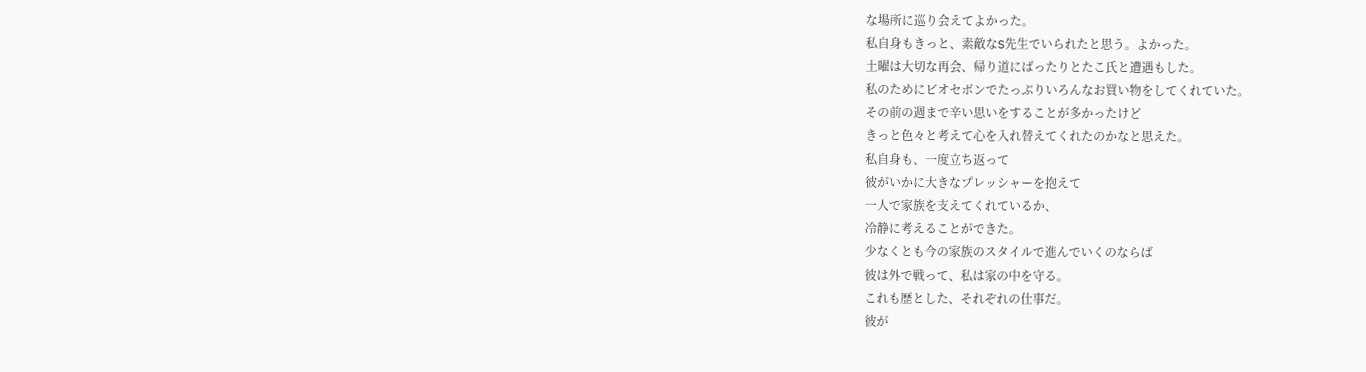な場所に巡り会えてよかった。
私自身もきっと、素敵なS先生でいられたと思う。よかった。
土曜は大切な再会、帰り道にばったりとたこ氏と遭遇もした。
私のためにビオセボンでたっぷりいろんなお買い物をしてくれていた。
その前の週まで辛い思いをすることが多かったけど
きっと色々と考えて心を入れ替えてくれたのかなと思えた。
私自身も、一度立ち返って
彼がいかに大きなプレッシャーを抱えて
一人で家族を支えてくれているか、
冷静に考えることができた。
少なくとも今の家族のスタイルで進んでいくのならば
彼は外で戦って、私は家の中を守る。
これも歴とした、それぞれの仕事だ。
彼が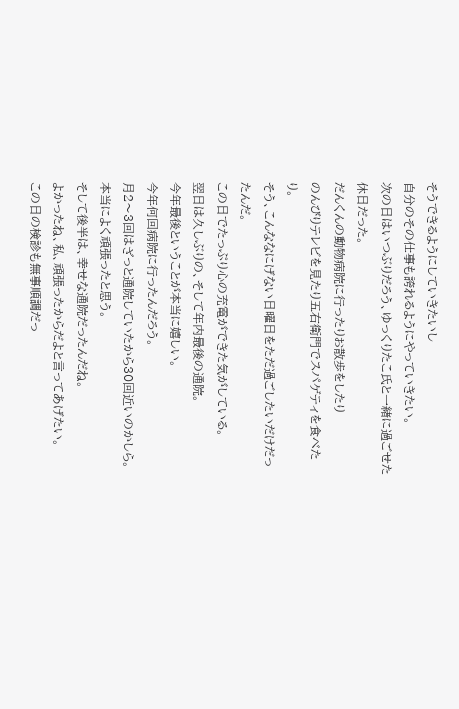そうできるようにしていきたいし
自分のその仕事も誇れるようにやっていきたい。
次の日はいつぶりだろう、ゆっくりたこ氏と一緒に過ごせた休日だった。
だんくんの動物病院に行ったりお散歩をしたり
のんびりテレビを見たり五右衛門でスパゲティを食べたり。
そう、こんななにげない日曜日をただ過ごしたいだけだったんだ。
この日でたっぷり心の充電ができた気がしている。
翌日は久しぶりの、そして年内最後の通院。
今年最後ということが本当に嬉しい。
今年何回病院に行ったんだろう。
月2〜3回はざっと通院していたから30回近いのかしら。
本当によく頑張ったと思う。
そして後半は、幸せな通院だったんだね。
よかったね、私、頑張ったからだよと言ってあげたい。
この日の検診も無事順調だっ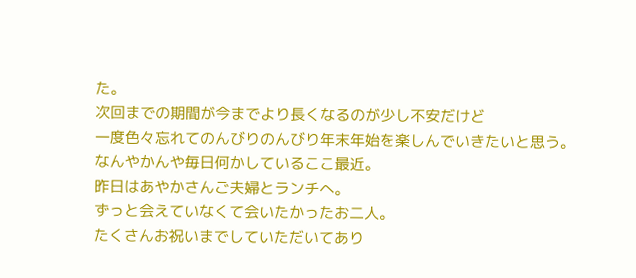た。
次回までの期間が今までより長くなるのが少し不安だけど
一度色々忘れてのんびりのんびり年末年始を楽しんでいきたいと思う。
なんやかんや毎日何かしているここ最近。
昨日はあやかさんご夫婦とランチへ。
ずっと会えていなくて会いたかったお二人。
たくさんお祝いまでしていただいてあり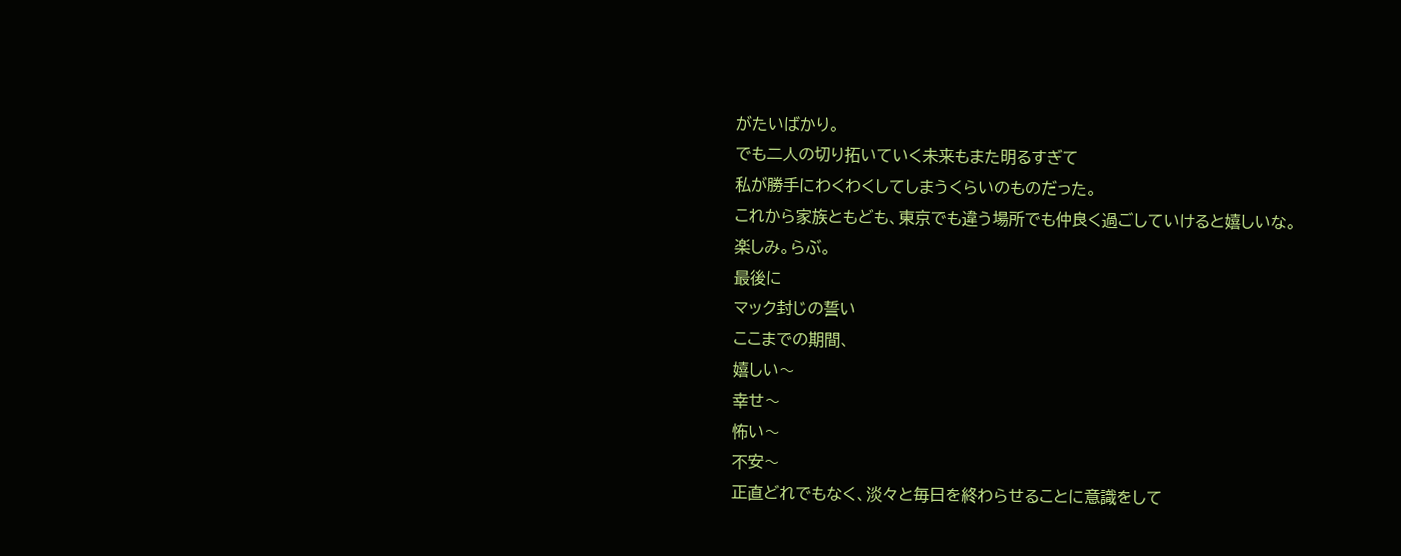がたいばかり。
でも二人の切り拓いていく未来もまた明るすぎて
私が勝手にわくわくしてしまうくらいのものだった。
これから家族ともども、東京でも違う場所でも仲良く過ごしていけると嬉しいな。
楽しみ。らぶ。
最後に
マック封じの誓い
ここまでの期間、
嬉しい〜
幸せ〜
怖い〜
不安〜
正直どれでもなく、淡々と毎日を終わらせることに意識をして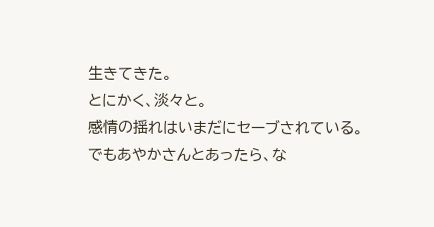生きてきた。
とにかく、淡々と。
感情の揺れはいまだにセーブされている。
でもあやかさんとあったら、な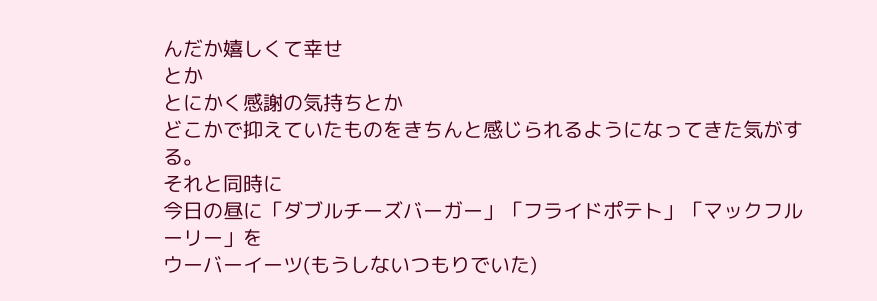んだか嬉しくて幸せ
とか
とにかく感謝の気持ちとか
どこかで抑えていたものをきちんと感じられるようになってきた気がする。
それと同時に
今日の昼に「ダブルチーズバーガー」「フライドポテト」「マックフルーリー」を
ウーバーイーツ(もうしないつもりでいた)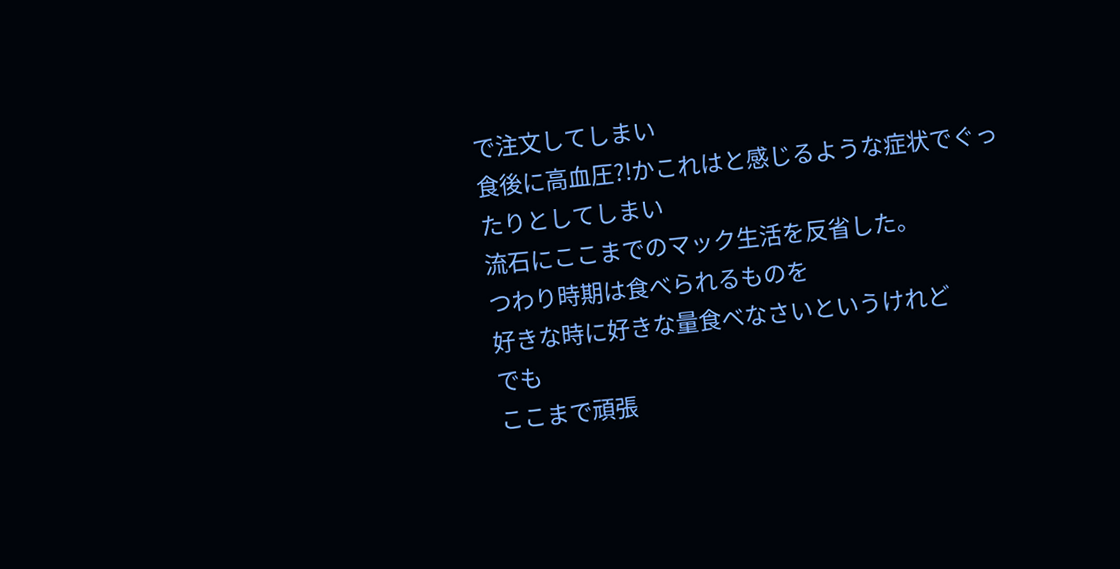で注文してしまい
食後に高血圧?!かこれはと感じるような症状でぐったりとしてしまい
流石にここまでのマック生活を反省した。
つわり時期は食べられるものを
好きな時に好きな量食べなさいというけれど
でも
ここまで頑張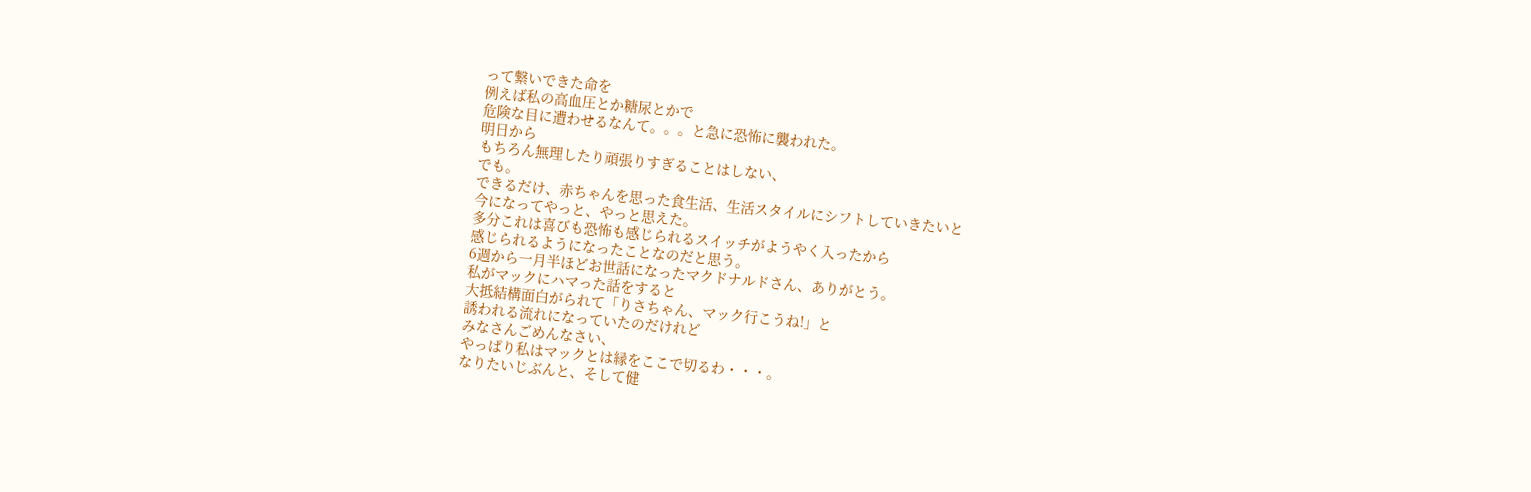って繋いできた命を
例えば私の高血圧とか糖尿とかで
危険な目に遭わせるなんて。。。と急に恐怖に襲われた。
明日から
もちろん無理したり頑張りすぎることはしない、
でも。
できるだけ、赤ちゃんを思った食生活、生活スタイルにシフトしていきたいと
今になってやっと、やっと思えた。
多分これは喜びも恐怖も感じられるスイッチがようやく入ったから
感じられるようになったことなのだと思う。
6週から一月半ほどお世話になったマクドナルドさん、ありがとう。
私がマックにハマった話をすると
大抵結構面白がられて「りさちゃん、マック行こうね!」と
誘われる流れになっていたのだけれど
みなさんごめんなさい、
やっぱり私はマックとは縁をここで切るわ・・・。
なりたいじぶんと、そして健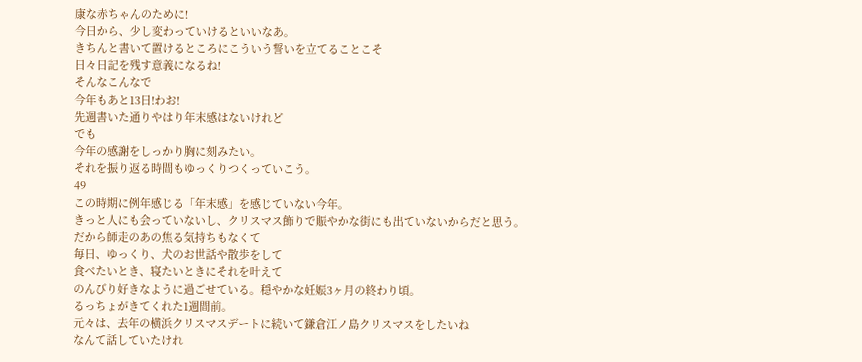康な赤ちゃんのために!
今日から、少し変わっていけるといいなあ。
きちんと書いて置けるところにこういう誓いを立てることこそ
日々日記を残す意義になるね!
そんなこんなで
今年もあと13日!わお!
先週書いた通りやはり年末感はないけれど
でも
今年の感謝をしっかり胸に刻みたい。
それを振り返る時間もゆっくりつくっていこう。
49
この時期に例年感じる「年末感」を感じていない今年。
きっと人にも会っていないし、クリスマス飾りで賑やかな街にも出ていないからだと思う。
だから師走のあの焦る気持ちもなくて
毎日、ゆっくり、犬のお世話や散歩をして
食べたいとき、寝たいときにそれを叶えて
のんびり好きなように過ごせている。穏やかな妊娠3ヶ月の終わり頃。
るっちょがきてくれた1週間前。
元々は、去年の横浜クリスマスデートに続いて鎌倉江ノ島クリスマスをしたいね
なんて話していたけれ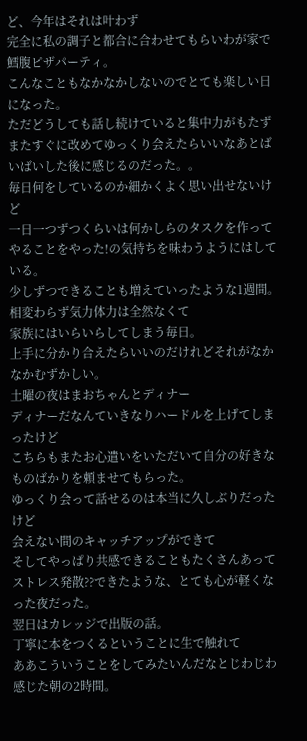ど、今年はそれは叶わず
完全に私の調子と都合に合わせてもらいわが家で鱈腹ピザパーティ。
こんなこともなかなかしないのでとても楽しい日になった。
ただどうしても話し続けていると集中力がもたず
またすぐに改めてゆっくり会えたらいいなあとばいばいした後に感じるのだった。。
毎日何をしているのか細かくよく思い出せないけど
一日一つずつくらいは何かしらのタスクを作って
やることをやった!の気持ちを味わうようにはしている。
少しずつできることも増えていったような1週間。
相変わらず気力体力は全然なくて
家族にはいらいらしてしまう毎日。
上手に分かり合えたらいいのだけれどそれがなかなかむずかしい。
土曜の夜はまおちゃんとディナー
ディナーだなんていきなりハードルを上げてしまったけど
こちらもまたお心遣いをいただいて自分の好きなものばかりを頼ませてもらった。
ゆっくり会って話せるのは本当に久しぶりだったけど
会えない間のキャッチアップができて
そしてやっぱり共感できることもたくさんあって
ストレス発散??できたような、とても心が軽くなった夜だった。
翌日はカレッジで出版の話。
丁寧に本をつくるということに生で触れて
ああこういうことをしてみたいんだなとじわじわ感じた朝の2時間。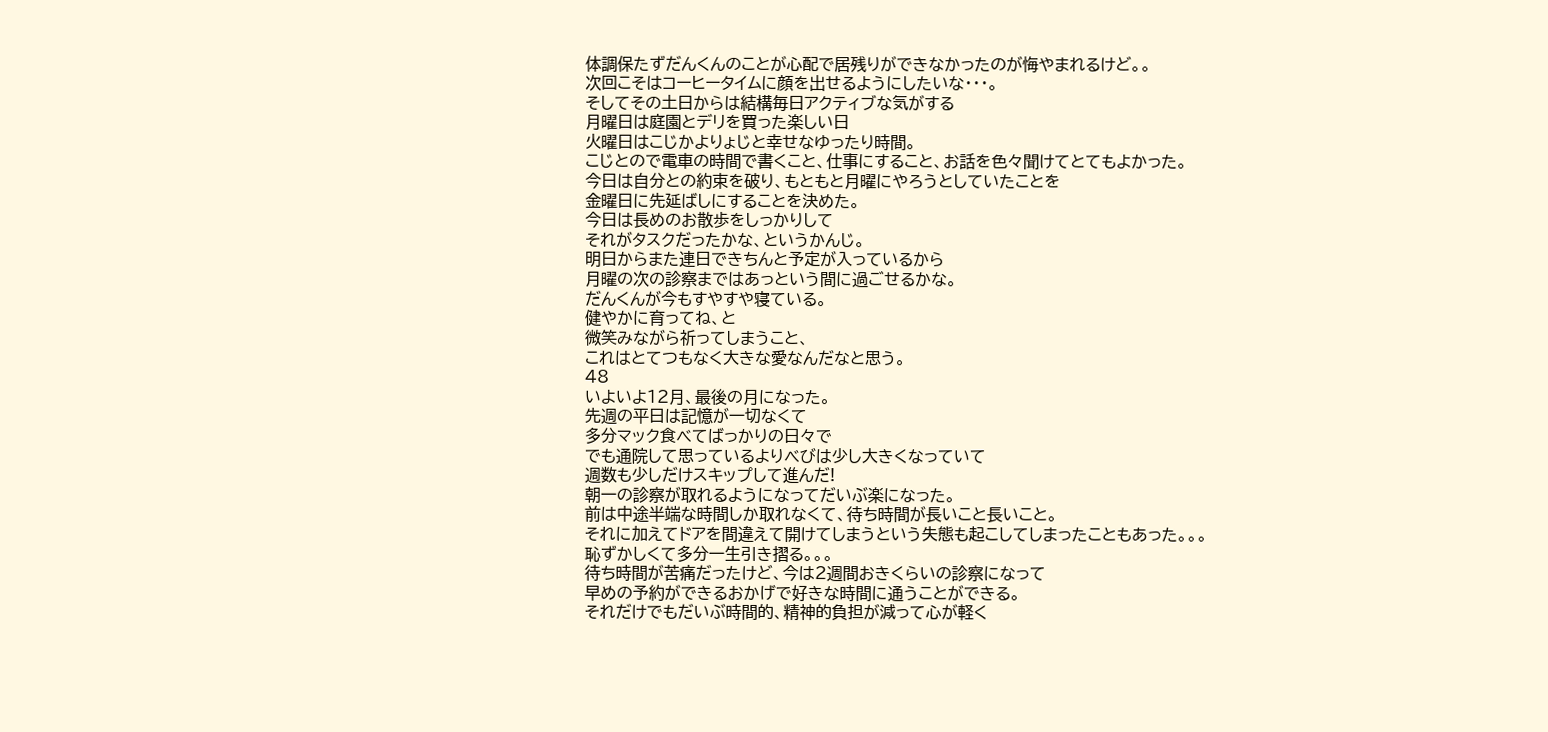体調保たずだんくんのことが心配で居残りができなかったのが悔やまれるけど。。
次回こそはコーヒータイムに顔を出せるようにしたいな・・・。
そしてその土日からは結構毎日アクティブな気がする
月曜日は庭園とデリを買った楽しい日
火曜日はこじかよりょじと幸せなゆったり時間。
こじとので電車の時間で書くこと、仕事にすること、お話を色々聞けてとてもよかった。
今日は自分との約束を破り、もともと月曜にやろうとしていたことを
金曜日に先延ばしにすることを決めた。
今日は長めのお散歩をしっかりして
それがタスクだったかな、というかんじ。
明日からまた連日できちんと予定が入っているから
月曜の次の診察まではあっという間に過ごせるかな。
だんくんが今もすやすや寝ている。
健やかに育ってね、と
微笑みながら祈ってしまうこと、
これはとてつもなく大きな愛なんだなと思う。
48
いよいよ12月、最後の月になった。
先週の平日は記憶が一切なくて
多分マック食べてばっかりの日々で
でも通院して思っているよりべびは少し大きくなっていて
週数も少しだけスキップして進んだ!
朝一の診察が取れるようになってだいぶ楽になった。
前は中途半端な時間しか取れなくて、待ち時間が長いこと長いこと。
それに加えてドアを間違えて開けてしまうという失態も起こしてしまったこともあった。。。
恥ずかしくて多分一生引き摺る。。。
待ち時間が苦痛だったけど、今は2週間おきくらいの診察になって
早めの予約ができるおかげで好きな時間に通うことができる。
それだけでもだいぶ時間的、精神的負担が減って心が軽く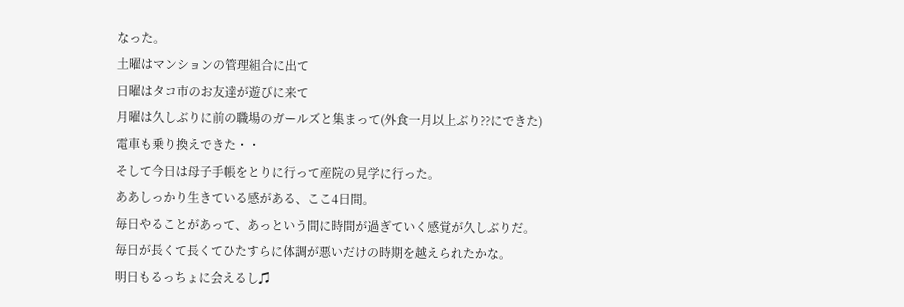なった。
土曜はマンションの管理組合に出て
日曜はタコ市のお友達が遊びに来て
月曜は久しぶりに前の職場のガールズと集まって(外食一月以上ぶり??にできた)
電車も乗り換えできた・・
そして今日は母子手帳をとりに行って産院の見学に行った。
ああしっかり生きている感がある、ここ4日間。
毎日やることがあって、あっという間に時間が過ぎていく感覚が久しぶりだ。
毎日が長くて長くてひたすらに体調が悪いだけの時期を越えられたかな。
明日もるっちょに会えるし♫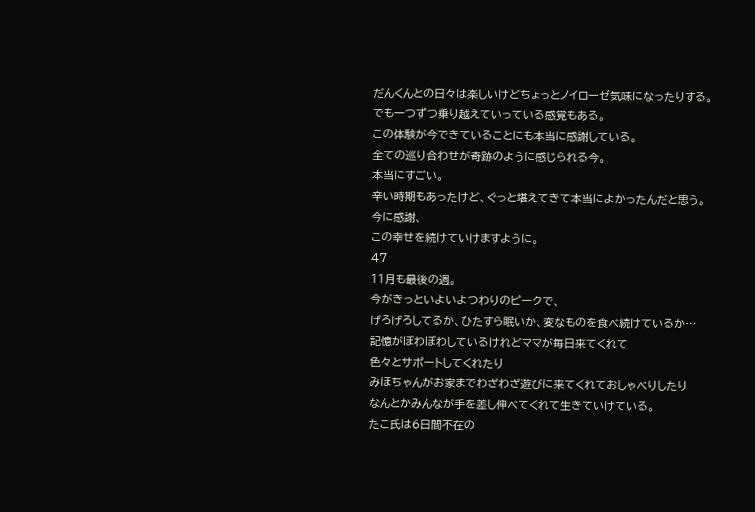だんくんとの日々は楽しいけどちょっとノイローゼ気味になったりする。
でも一つずつ乗り越えていっている感覚もある。
この体験が今できていることにも本当に感謝している。
全ての巡り合わせが奇跡のように感じられる今。
本当にすごい。
辛い時期もあったけど、ぐっと堪えてきて本当によかったんだと思う。
今に感謝、
この幸せを続けていけますように。
47
11月も最後の週。
今がきっといよいよつわりのピークで、
げろげろしてるか、ひたすら眠いか、変なものを食べ続けているか…
記憶がぼわぼわしているけれどママが毎日来てくれて
色々とサポートしてくれたり
みほちゃんがお家までわざわざ遊びに来てくれておしゃべりしたり
なんとかみんなが手を差し伸べてくれて生きていけている。
たこ氏は6日間不在の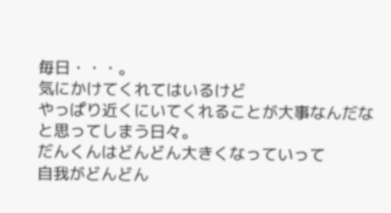毎日・・・。
気にかけてくれてはいるけど
やっぱり近くにいてくれることが大事なんだなと思ってしまう日々。
だんくんはどんどん大きくなっていって
自我がどんどん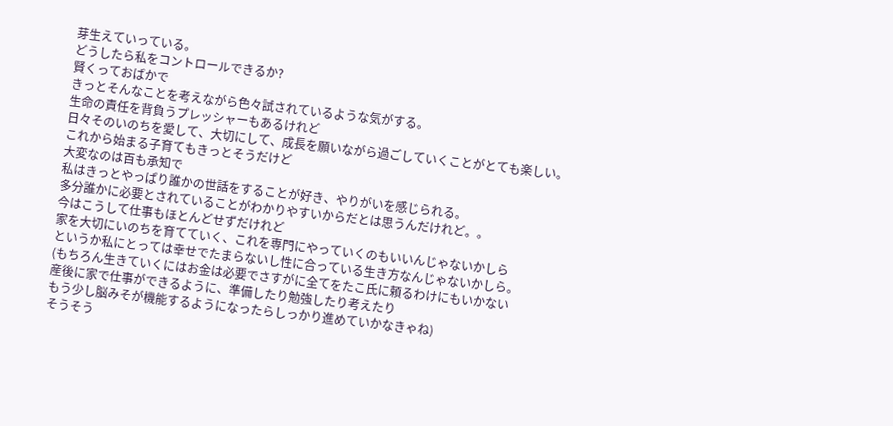芽生えていっている。
どうしたら私をコントロールできるか?
賢くっておばかで
きっとそんなことを考えながら色々試されているような気がする。
生命の責任を背負うプレッシャーもあるけれど
日々そのいのちを愛して、大切にして、成長を願いながら過ごしていくことがとても楽しい。
これから始まる子育てもきっとそうだけど
大変なのは百も承知で
私はきっとやっぱり誰かの世話をすることが好き、やりがいを感じられる。
多分誰かに必要とされていることがわかりやすいからだとは思うんだけれど。。
今はこうして仕事もほとんどせずだけれど
家を大切にいのちを育てていく、これを専門にやっていくのもいいんじゃないかしら
というか私にとっては幸せでたまらないし性に合っている生き方なんじゃないかしら。
(もちろん生きていくにはお金は必要でさすがに全てをたこ氏に頼るわけにもいかない
産後に家で仕事ができるように、準備したり勉強したり考えたり
もう少し脳みそが機能するようになったらしっかり進めていかなきゃね)
そうそう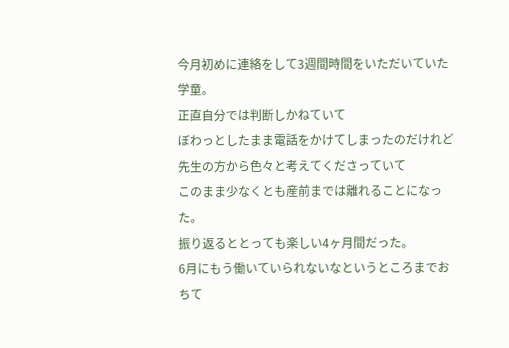今月初めに連絡をして3週間時間をいただいていた学童。
正直自分では判断しかねていて
ぼわっとしたまま電話をかけてしまったのだけれど
先生の方から色々と考えてくださっていて
このまま少なくとも産前までは離れることになった。
振り返るととっても楽しい4ヶ月間だった。
6月にもう働いていられないなというところまでおちて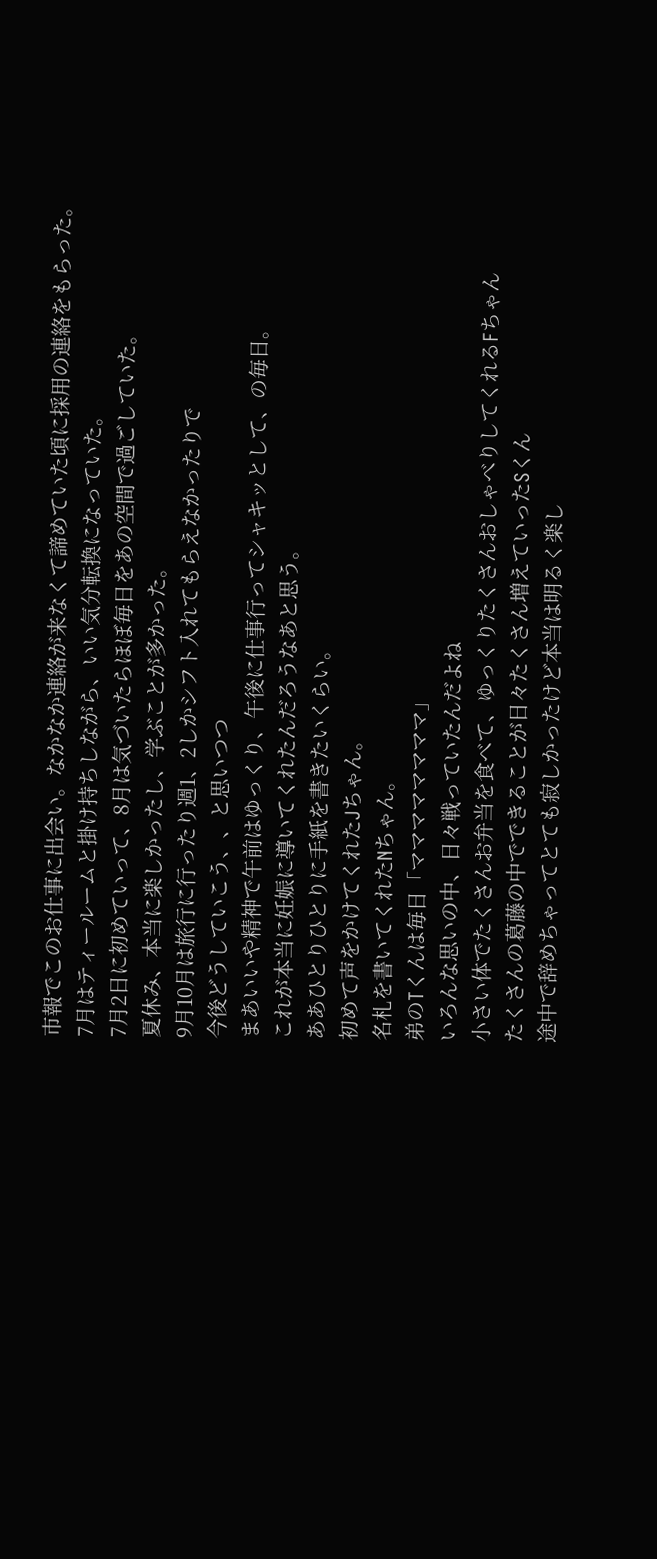市報でこのお仕事に出会い。なかなか連絡が来なくて諦めていた頃に採用の連絡をもらった。
7月はティールームと掛け持ちしながら、いい気分転換になっていた。
7月2日に初めていって、8月は気づいたらほぼ毎日をあの空間で過ごしていた。
夏休み、本当に楽しかったし、学ぶことが多かった。
9月10月は旅行に行ったり週1、2しかシフト入れてもらえなかったりで
今後どうしていこう、、と思いつつ
まあいいや精神で午前はゆっくり、午後に仕事行ってシャキッとして、の毎日。
これが本当に妊娠に導いてくれたんだろうなあと思う。
ああひとりひとりに手紙を書きたいくらい。
初めて声をかけてくれたJちゃん。
名札を書いてくれたNちゃん。
弟のTくんは毎日「ママママママママ」
いろんな思いの中、日々戦っていたんだよね
小さい体でたくさんお弁当を食べて、ゆっくりたくさんおしゃべりしてくれるFちゃん
たくさんの葛藤の中でできることが日々たくさん増えていったSくん
途中で辞めちゃってとても寂しかったけど本当は明るく楽し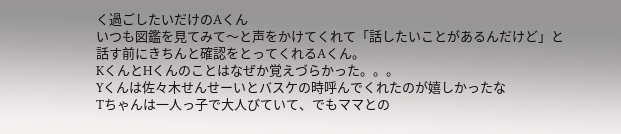く過ごしたいだけのAくん
いつも図鑑を見てみて〜と声をかけてくれて「話したいことがあるんだけど」と
話す前にきちんと確認をとってくれるAくん。
KくんとHくんのことはなぜか覚えづらかった。。。
Yくんは佐々木せんせーいとバスケの時呼んでくれたのが嬉しかったな
Tちゃんは一人っ子で大人びていて、でもママとの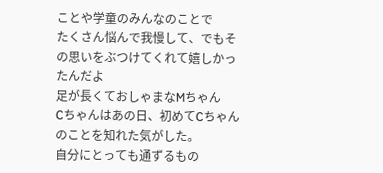ことや学童のみんなのことで
たくさん悩んで我慢して、でもその思いをぶつけてくれて嬉しかったんだよ
足が長くておしゃまなMちゃん
Cちゃんはあの日、初めてCちゃんのことを知れた気がした。
自分にとっても通ずるもの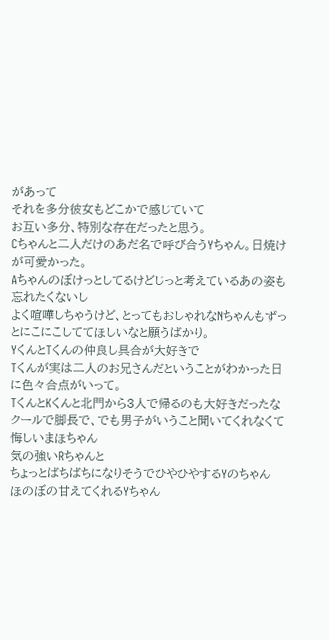があって
それを多分彼女もどこかで感じていて
お互い多分、特別な存在だったと思う。
Cちゃんと二人だけのあだ名で呼び合うYちゃん。日焼けが可愛かった。
Aちゃんのぼけっとしてるけどじっと考えているあの姿も忘れたくないし
よく喧嘩しちゃうけど、とってもおしゃれなNちゃんもずっとにこにこしててほしいなと願うばかり。
YくんとTくんの仲良し具合が大好きで
Tくんが実は二人のお兄さんだということがわかった日に色々合点がいって。
TくんとKくんと北門から3人で帰るのも大好きだったな
クールで脚長で、でも男子がいうこと聞いてくれなくて悔しいまほちゃん
気の強いRちゃんと
ちょっとばちばちになりそうでひやひやするYのちゃん
ほのぼの甘えてくれるYちゃん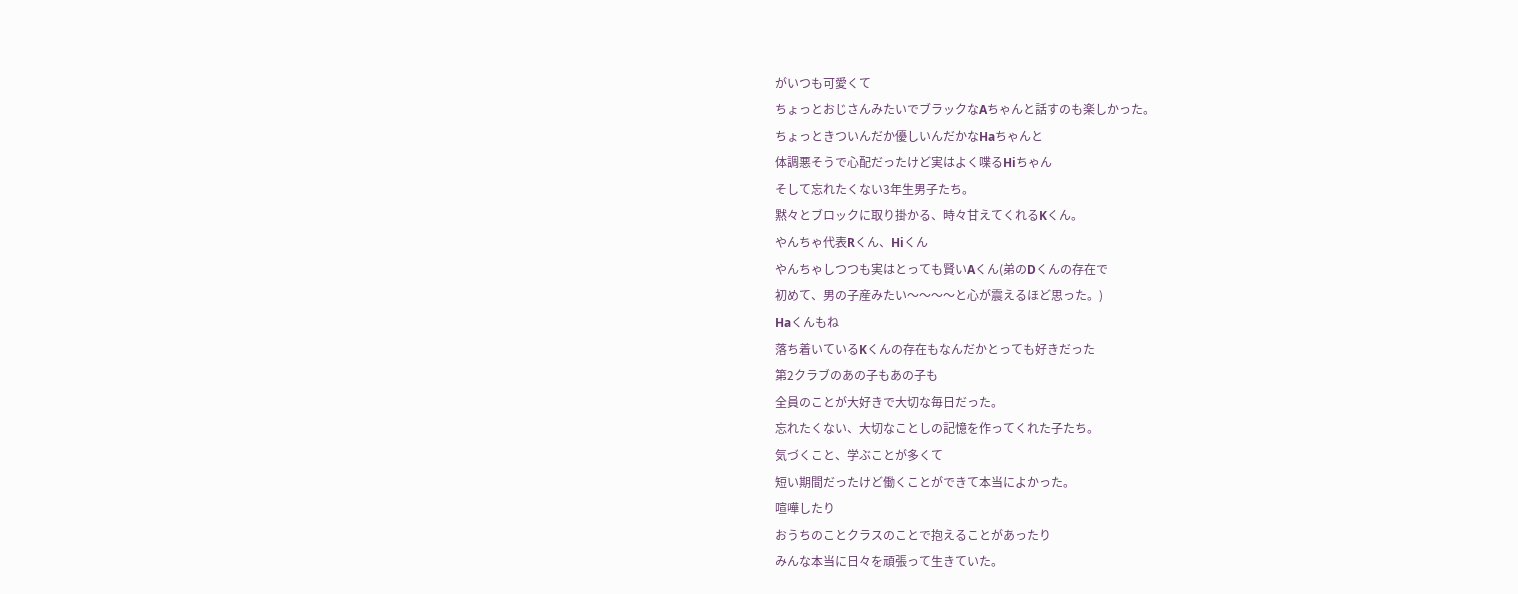がいつも可愛くて
ちょっとおじさんみたいでブラックなAちゃんと話すのも楽しかった。
ちょっときついんだか優しいんだかなHaちゃんと
体調悪そうで心配だったけど実はよく喋るHiちゃん
そして忘れたくない3年生男子たち。
黙々とブロックに取り掛かる、時々甘えてくれるKくん。
やんちゃ代表Rくん、Hiくん
やんちゃしつつも実はとっても賢いAくん(弟のDくんの存在で
初めて、男の子産みたい〜〜〜〜と心が震えるほど思った。)
Haくんもね
落ち着いているKくんの存在もなんだかとっても好きだった
第2クラブのあの子もあの子も
全員のことが大好きで大切な毎日だった。
忘れたくない、大切なことしの記憶を作ってくれた子たち。
気づくこと、学ぶことが多くて
短い期間だったけど働くことができて本当によかった。
喧嘩したり
おうちのことクラスのことで抱えることがあったり
みんな本当に日々を頑張って生きていた。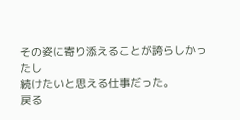その姿に寄り添えることが誇らしかったし
続けたいと思える仕事だった。
戻る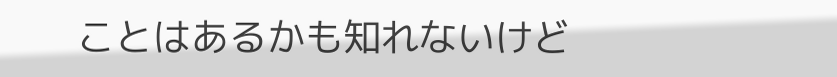ことはあるかも知れないけど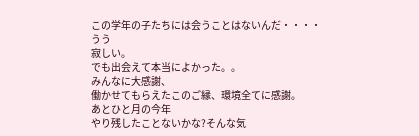この学年の子たちには会うことはないんだ・・・・
うう
寂しい。
でも出会えて本当によかった。。
みんなに大感謝、
働かせてもらえたこのご縁、環境全てに感謝。
あとひと月の今年
やり残したことないかな?そんな気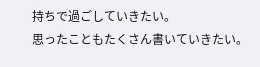持ちで過ごしていきたい。
思ったこともたくさん書いていきたい。